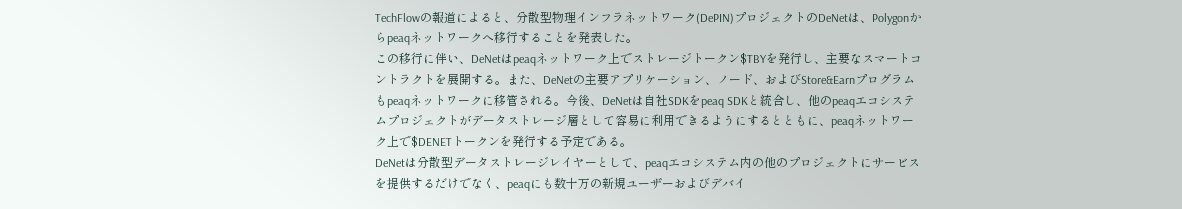TechFlowの報道によると、分散型物理インフラネットワーク(DePIN)プロジェクトのDeNetは、Polygonからpeaqネットワークへ移行することを発表した。
この移行に伴い、DeNetはpeaqネットワーク上でストレージトークン$TBYを発行し、主要なスマートコントラクトを展開する。また、DeNetの主要アプリケーション、ノード、およびStore&Earnプログラムもpeaqネットワークに移管される。今後、DeNetは自社SDKをpeaq SDKと統合し、他のpeaqエコシステムプロジェクトがデータストレージ層として容易に利用できるようにするとともに、peaqネットワーク上で$DENETトークンを発行する予定である。
DeNetは分散型データストレージレイヤーとして、peaqエコシステム内の他のプロジェクトにサービスを提供するだけでなく、peaqにも数十万の新規ユーザーおよびデバイ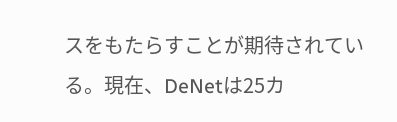スをもたらすことが期待されている。現在、DeNetは25カ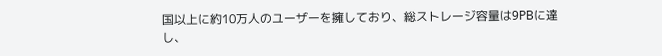国以上に約10万人のユーザーを擁しており、総ストレージ容量は9PBに達し、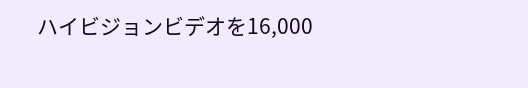ハイビジョンビデオを16,000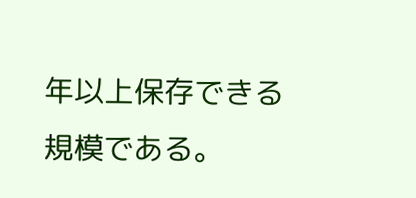年以上保存できる規模である。